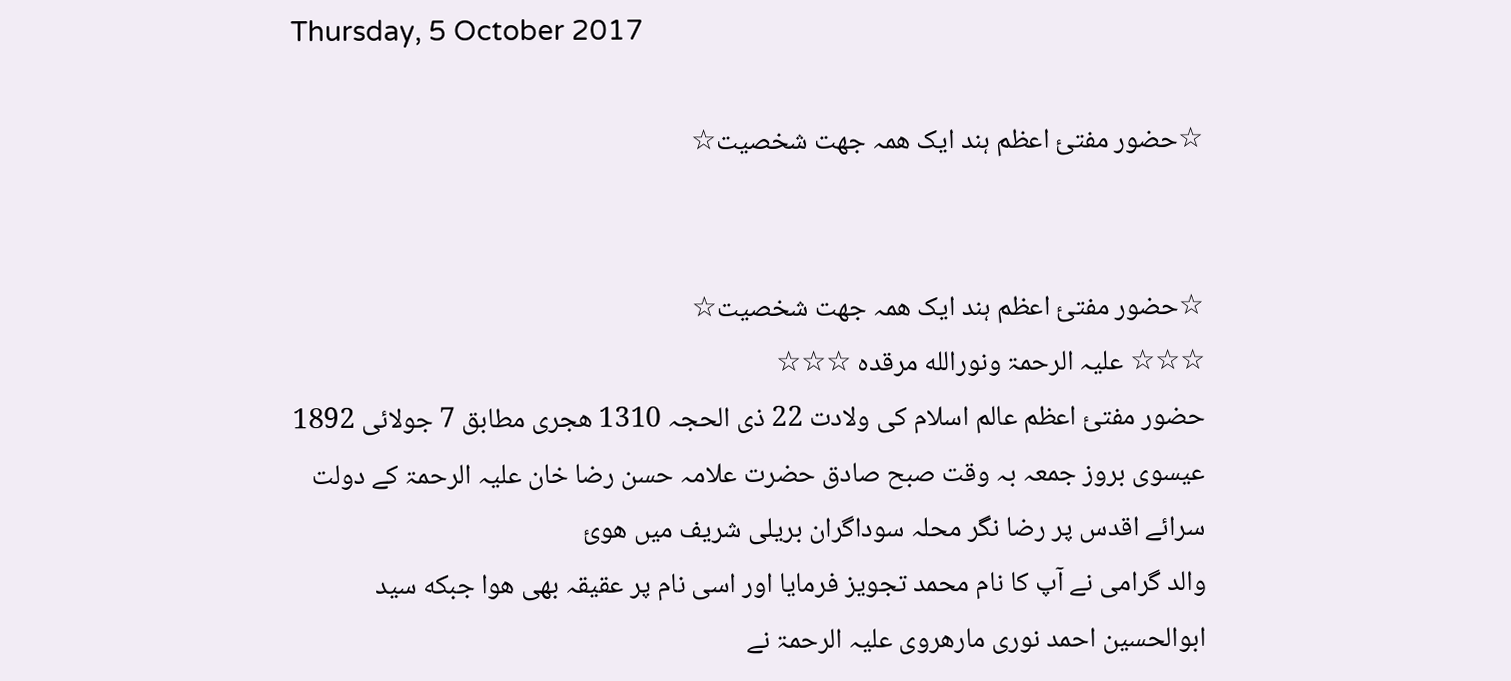Thursday, 5 October 2017

☆حضور مفتئ اعظم ہند ایک همہ جهت شخصیت☆


☆حضور مفتئ اعظم ہند ایک همہ جهت شخصیت☆
☆☆☆ علیہ الرحمۃ ونورالله مرقدہ ☆☆☆
حضور مفتئ اعظم عالم اسلام کی ولادت 22 ذی الحجہ 1310 هجری مطابق 7 جولائی 1892 عیسوی بروز جمعہ بہ وقت صبح صادق حضرت علامہ حسن رضا خان علیہ الرحمۃ کے دولت سرائے اقدس پر رضا نگر محلہ سوداگران بریلی شریف میں هوئ
والد گرامی نے آپ کا نام محمد تجویز فرمایا اور اسی نام پر عقیقہ بهی هوا جبکه سید ابوالحسین احمد نوری مارهروی علیہ الرحمۃ نے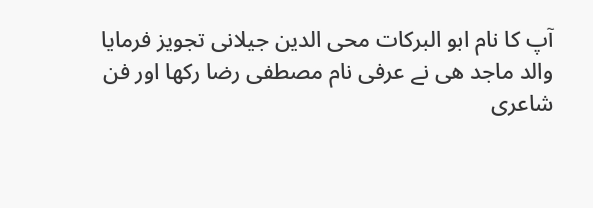آپ کا نام ابو البرکات محی الدین جیلانی تجویز فرمایا
والد ماجد هی نے عرفی نام مصطفی رضا رکها اور فن شاعری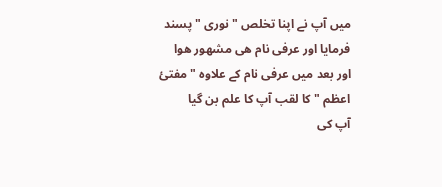میں آپ نے اپنا تخلص " نوری " پسند فرمایا اور عرفی نام هی مشهور هوا
اور بعد میں عرفی نام کے علاوہ " مفتئ اعظم " کا لقب آپ کا علم بن گیا
آپ کی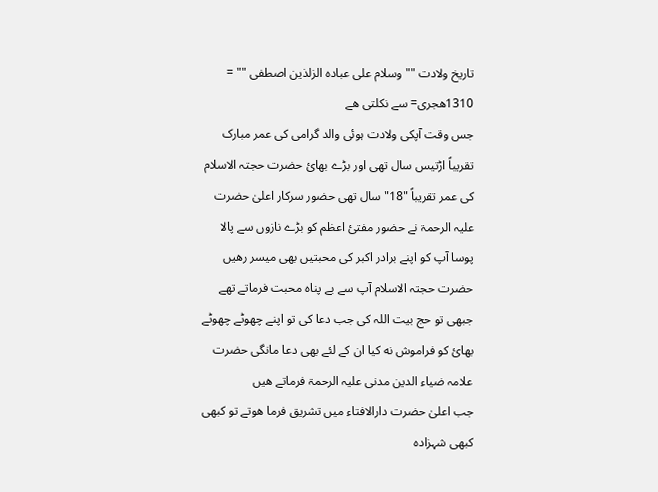تاریخ ولادت "" وسلام علی عباده الزلذین اصطفی "" = 1310هجری= سے نکلتی هے
جس وقت آپکی ولادت ہوئی والد گرامی کی عمر مبارک تقریباً اڑتیس سال تهی اور بڑے بهائ حضرت حجتہ الاسلام کی عمر تقریباً "18" سال تهی حضور سرکار اعلیٰ حضرت علیہ الرحمۃ نے حضور مفتئ اعظم کو بڑے نازوں سے پالا پوسا آپ کو اپنے برادر اکبر کی محبتیں بهی میسر رهیں حضرت حجتہ الاسلام آپ سے بے پناه محبت فرماتے تھے جبهی تو حج بیت اللہ کی جب دعا کی تو اپنے چھوٹے چھوٹے بهائ کو فراموش نه کیا ان کے لئے بهی دعا مانگی حضرت علامہ ضیاء الدین مدنی علیہ الرحمۃ فرماتے هیں
جب اعلیٰ حضرت دارالافتاء میں تشریق فرما هوتے تو کبھی کبھی شہزادہ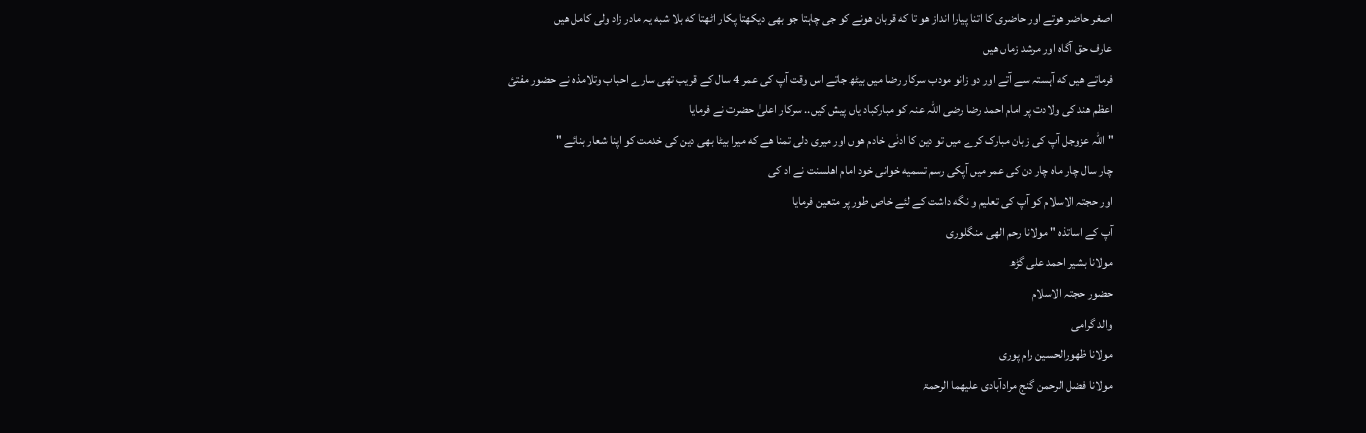اصغر حاضر هوتے اور حاضری کا اتنا پیارا انداز هو تا که قربان هونے کو جی چاہتا جو بهی دیکهتا پکار اٹهتا که بلا شبه یہ مادر زاد ولی کامل هیں
عارف حق آگاہ اور مرشد زماں هیں
فرماتے هیں که آہستہ سے آتے اور دو زانو مودب سرکار رضا میں بیٹھ جاتے اس وقت آپ کی عمر 4 سال کے قریب تهی سارے احباب وتلامذه نے حضور مفتئ اعظم هند کی ولادت پر امام احمد رضا رضی اللہ عنہ کو مبارکباد یاں پیش کیں.. سرکار اعلیٰ حضرت نے فرمایا
" اللہ عزوجل آپ کی زبان مبارک کرے میں تو دین کا ادنٰی خادم هوں اور میری دلی تمنا هے که میرا بیٹا بهی دین کی خدمت کو اپنا شعار بنائے "
چار سال چار ماه چار دن کی عمر میں آپکی رسم تسمیه خوانی خود امام اهلسنت نے اد کی
اور حجتہ الاسلام کو آپ کی تعلیم و نگه داشت کے لئے خاص طور پر متعین فرمایا
آپ کے اساتذه " مولانا رحم الهی منگلوری
مولانا بشیر احمد علی گڑھ
حضور حجتہ الاسلام
والد گرامی
مولانا ظهورالحسین رام پوری
مولانا فضل الرحمن گنج مرادآبادی علیهما الرحمۃ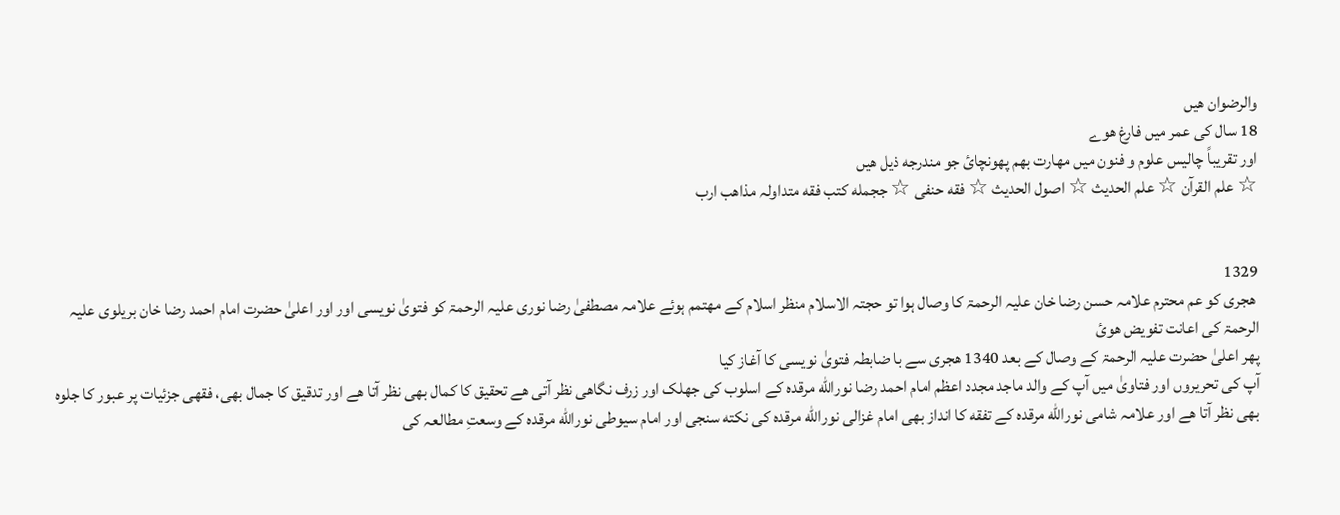والرضوان هیں
18 سال کی عمر میں فارغ هوے
اور تقریباً چالیس علوم و فنون میں مهارت بهم پهونچائ جو مندرجه ذیل هیں
☆ علم القرآن ☆ علم الحدیث ☆ اصول الحدیث ☆ فقه حنفی ☆ ججمله کتب فقه متداولہ مذاهب ارب


1329
 هجری کو عم محترم علامہ حسن رضا خان علیہ الرحمۃ کا وصال ہوا تو حجتہ الاسلام منظر اسلام کے مهتمم ہوئے علامہ مصطفیٰ رضا نوری علیہ الرحمۃ کو فتویٰ نویسی اور اور اعلیٰ حضرت امام احمد رضا خان بریلوی علیہ الرحمۃ کی اعانت تفویض هوئ
پهر اعلیٰ حضرت علیہ الرحمۃ کے وصال کے بعد 1340 هجری سے با ضابطہ فتویٰ نویسی کا آغاز کیا
آپ کی تحریروں اور فتاویٰ میں آپ کے والد ماجد مجدد اعظم امام احمد رضا نورالله مرقدہ کے اسلوب کی جهلک اور زرف نگاهی نظر آتی هے تحقیق کا کمال بهی نظر آتا هے اور تدقیق کا جمال بهی، فقهی جزئیات پر عبور کا جلوہ بهی نظر آتا هے اور علامہ شامی نورالله مرقدہ کے تفقه کا انداز بهی امام غزالی نورالله مرقدہ کی نکته سنجی اور امام سیوطی نورالله مرقدہ کے وسعتِ مطالعہ کی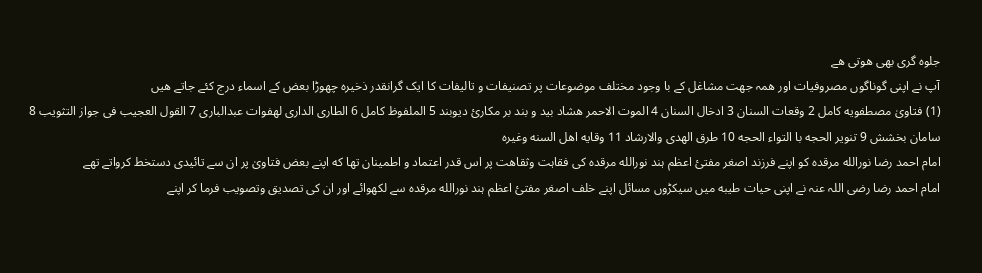جلوه گری بهی هوتی هے
آپ نے اپنی گوناگوں مصروفیات اور همہ جهت مشاغل کے با وجود مختلف موضوعات پر تصنیفات و تالیفات کا ایک گرانقدر ذخیرہ چھوڑا بعض کے اسماء درج کئے جاتے هیں
(1) فتاویٰ مصطفویه کامل 2 وقعات السنان 3 ادخال السنان 4 الموت الاحمر هشاد بید و بند بر مکارئ دیوبند 5 الملفوظ کامل 6 الطاری الداری لهفوات عبدالباری 7 القول العجیب فی جواز التثویب 8 سامان بخشش 9 تنویر الحجه با التواء الحجه 10 طرق الهدی والارشاد 11 وقایه اهل السنه وغیره
امام احمد رضا نورالله مرقدہ کو اپنے فرزند اصغر مفتئ اعظم ہند نورالله مرقدہ کی فقاہت وثقاهت پر اس قدر اعتماد و اطمینان تها که اپنے بعض فتاویٰ پر ان سے تائیدی دستخط کرواتے تهے
امام احمد رضا رضی اللہ عنہ نے اپنی حیات طیبه میں سیکڑوں مسائل اپنے خلف اصغر مفتئ اعظم ہند نورالله مرقدہ سے لکھوائے اور ان کی تصدیق وتصویب فرما کر اپنے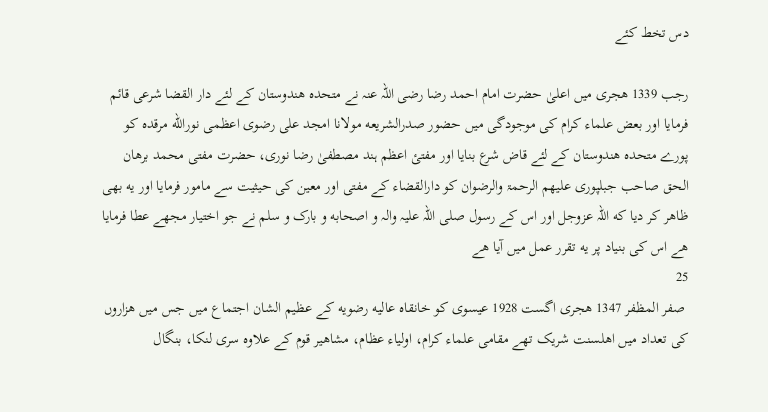دس تخط کئے

رجب 1339 هجری میں اعلیٰ حضرت امام احمد رضا رضی اللہ عنہ نے متحده هندوستان کے لئے دار القضا شرعی قائم فرمایا اور بعض علماء کرام کی موجودگی میں حضور صدرالشریعه مولانا امجد علی رضوی اعظمی نورالله مرقدہ کو پورے متحدہ هندوستان کے لئے قاض شرع بنایا اور مفتئ اعظم ہند مصطفیٰ رضا نوری، حضرت مفتی محمد برهان الحق صاحب جبلپوری علیهم الرحمۃ والرضوان کو دارالقضاء کے مفتی اور معین کی حیثیت سے مامور فرمایا اور یه بهی ظاهر کر دیا که اللہ عزوجل اور اس کے رسول صلی اللہ علیہ والہ و اصحابه و بارک و سلم نے جو اختیار مجهے عطا فرمایا هے اس کی بنیاد پر یه تقرر عمل میں آیا هے
25
 صفر المظفر 1347 هجری اگست 1928 عیسوی کو خانقاه عالیه رضویه کے عظیم الشان اجتماع میں جس میں هزاروں کی تعداد میں اهلسنت شریک تھے مقامی علماء کرام، اولیاء عظام، مشاهیر قوم کے علاوہ سری لنکا، بنگال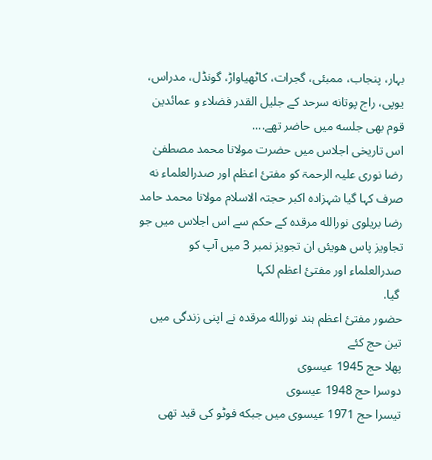بہار، پنجاب، ممبئی، گجرات، کاٹھیاواڑ، گونڈل، مدراس، یوپی، راج پوتانه سرحد کے جلیل القدر فضلاء و عمائدین قوم بهی جلسه میں حاضر تهے....
اس تاریخی اجلاس میں حضرت مولانا محمد مصطفیٰ رضا نوری علیہ الرحمۃ کو مفتئ اعظم اور صدرالعلماء نه صرف کہا گیا شہزادہ اکبر حجتہ الاسلام مولانا محمد حامد رضا بریلوی نورالله مرقدہ کے حکم سے اس اجلاس میں جو تجاویز پاس هویئں ان تجویز نمبر 3 میں آپ کو صدرالعلماء اور مفتئ اعظم لکہا
 گیا.
حضور مفتئ اعظم ہند نورالله مرقدہ نے اپنی زندگی میں تین حج کئے
پهلا حج 1945 عیسوی
دوسرا حج 1948 عیسوی
تیسرا حج 1971 عیسوی میں جبکه فوٹو کی قید تهی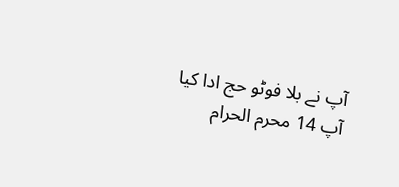آپ نے بلا فوٹو حج ادا کیا
آپ 14 محرم الحرام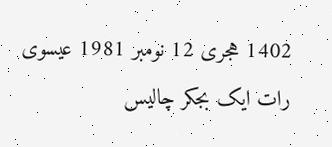1402 هجری 12 نومبر 1981 عیسوی رات ایک بجکر چالیس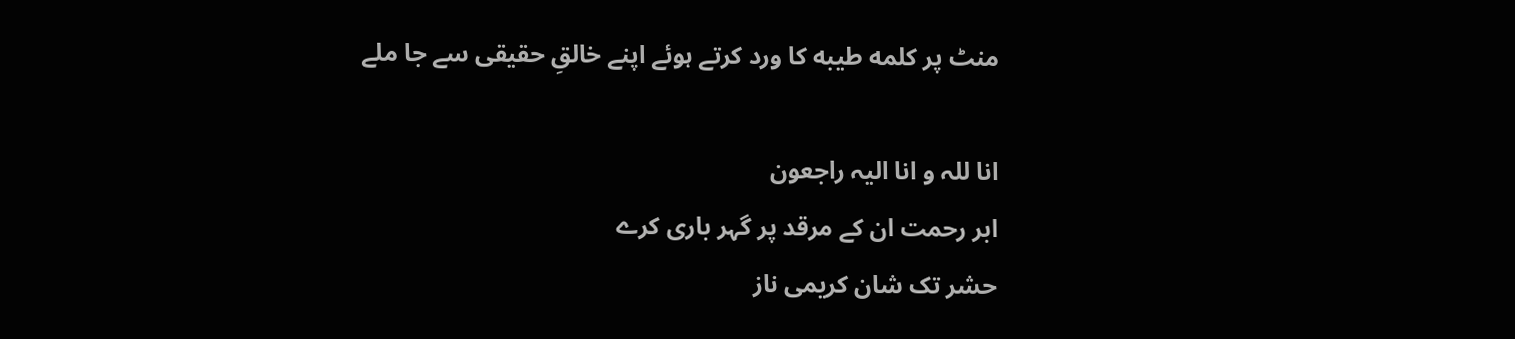منٹ پر کلمه طیبه کا ورد کرتے ہوئے اپنے خالقِ حقیقی سے جا ملے

انا للہ و انا الیہ راجعون
ابر رحمت ان کے مرقد پر گہر باری کرے
حشر تک شان کریمی ناز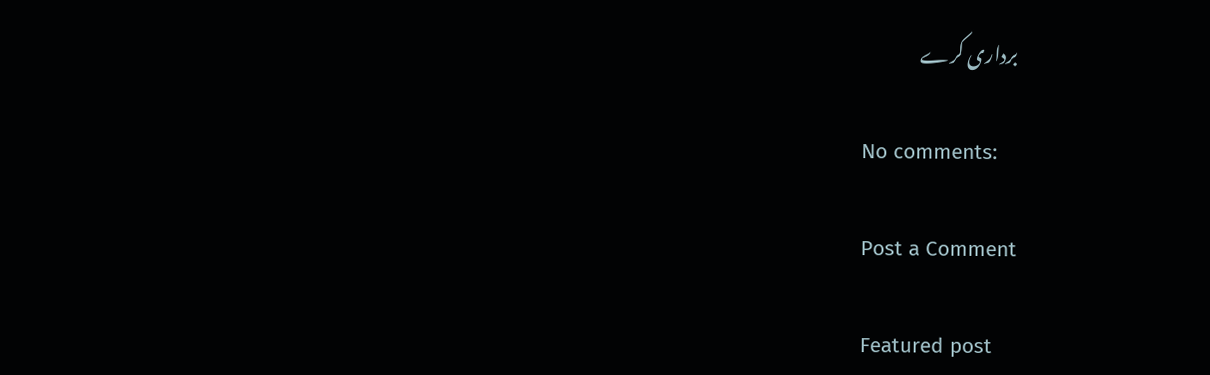برداری کرے

No comments:

Post a Comment

Featured post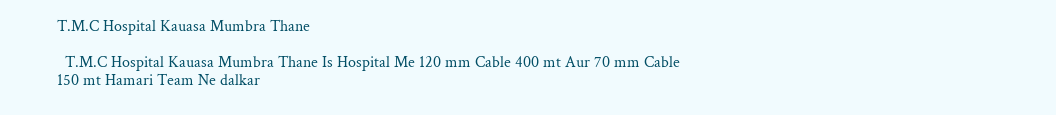T.M.C Hospital Kauasa Mumbra Thane

  T.M.C Hospital Kauasa Mumbra Thane Is Hospital Me 120 mm Cable 400 mt Aur 70 mm Cable 150 mt Hamari Team Ne dalkar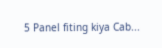5 Panel fiting kiya Cab...